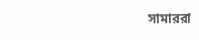সামাররা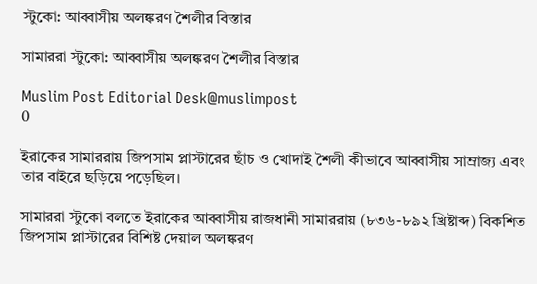স্টুকো: আব্বাসীয় অলঙ্করণ শৈলীর বিস্তার

সামাররা স্টুকো: আব্বাসীয় অলঙ্করণ শৈলীর বিস্তার

Muslim Post Editorial Desk@muslimpost
0

ইরাকের সামাররায় জিপসাম প্লাস্টারের ছাঁচ ও খোদাই শৈলী কীভাবে আব্বাসীয় সাম্রাজ্য এবং তার বাইরে ছড়িয়ে পড়েছিল।

সামাররা স্টুকো বলতে ইরাকের আব্বাসীয় রাজধানী সামাররায় (৮৩৬-৮৯২ খ্রিষ্টাব্দ) বিকশিত জিপসাম প্লাস্টারের বিশিষ্ট দেয়াল অলঙ্করণ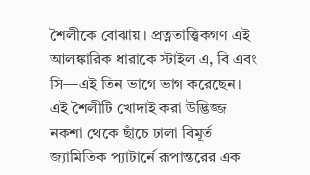শৈলীকে বোঝায়। প্রত্নতাত্ত্বিকগণ এই আলঙ্কারিক ধারাকে স্টাইল এ, বি এবং সি—এই তিন ভাগে ভাগ করেছেন। এই শৈলীটি খোদাই করা উদ্ভিজ্জ নকশা থেকে ছাঁচে ঢালা বিমূর্ত জ্যামিতিক প্যাটার্নে রূপান্তরের এক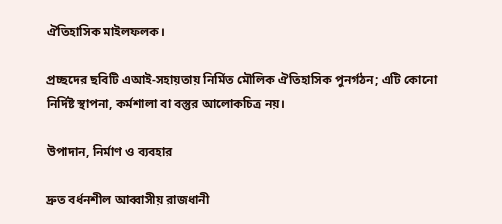ঐতিহাসিক মাইলফলক।

প্রচ্ছদের ছবিটি এআই-সহায়তায় নির্মিত মৌলিক ঐতিহাসিক পুনর্গঠন; এটি কোনো নির্দিষ্ট স্থাপনা, কর্মশালা বা বস্তুর আলোকচিত্র নয়।

উপাদান, নির্মাণ ও ব্যবহার

দ্রুত বর্ধনশীল আব্বাসীয় রাজধানী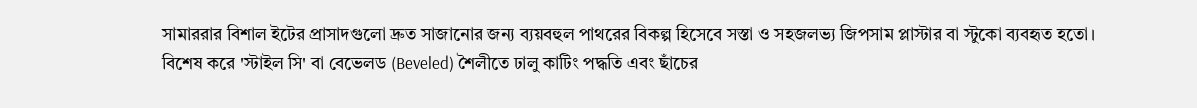সামাররার বিশাল ইটের প্রাসাদগুলো দ্রুত সাজানোর জন্য ব্যয়বহুল পাথরের বিকল্প হিসেবে সস্তা ও সহজলভ্য জিপসাম প্লাস্টার বা স্টুকো ব্যবহৃত হতো। বিশেষ করে 'স্টাইল সি' বা বেভেলড (Beveled) শৈলীতে ঢালু কাটিং পদ্ধতি এবং ছাঁচের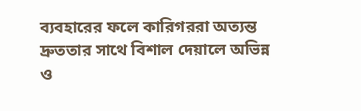ব্যবহারের ফলে কারিগররা অত্যন্ত দ্রুততার সাথে বিশাল দেয়ালে অভিন্ন ও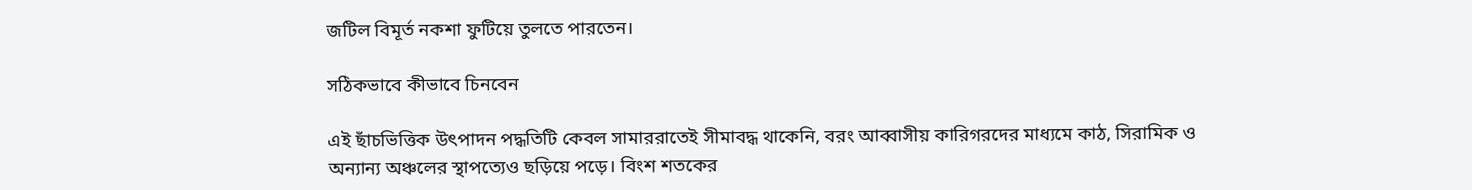জটিল বিমূর্ত নকশা ফুটিয়ে তুলতে পারতেন।

সঠিকভাবে কীভাবে চিনবেন

এই ছাঁচভিত্তিক উৎপাদন পদ্ধতিটি কেবল সামাররাতেই সীমাবদ্ধ থাকেনি, বরং আব্বাসীয় কারিগরদের মাধ্যমে কাঠ, সিরামিক ও অন্যান্য অঞ্চলের স্থাপত্যেও ছড়িয়ে পড়ে। বিংশ শতকের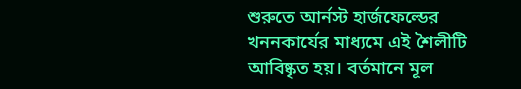শুরুতে আর্নস্ট হার্জফেল্ডের খননকার্যের মাধ্যমে এই শৈলীটি আবিষ্কৃত হয়। বর্তমানে মূল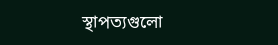স্থাপত্যগুলো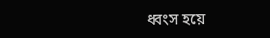ধ্বংস হয়ে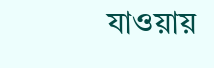যাওয়ায়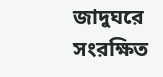জাদুঘরে সংরক্ষিত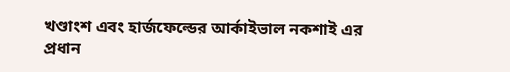খণ্ডাংশ এবং হার্জফেল্ডের আর্কাইভাল নকশাই এর প্রধান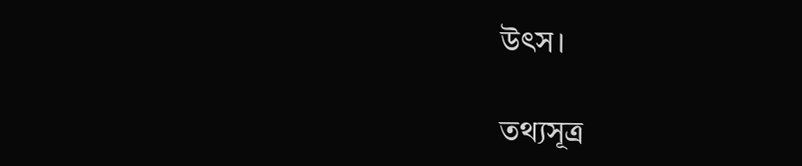উৎস।

তথ্যসূত্র